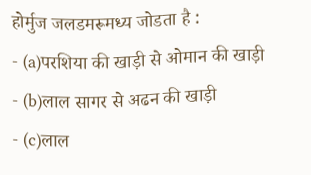होर्मुज जलडमरूमध्य जोडता है :
- (a)परशिया की खाड़ी से ओमान की खाड़ी
- (b)लाल सागर से अढन की खाड़ी
- (c)लाल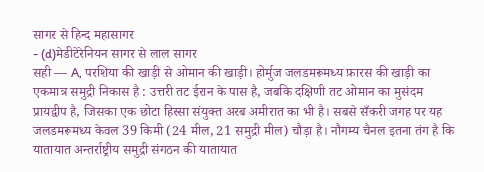सागर से हिन्द महासागर
- (d)मेडीटेरेनियन सागर से लाल सागर
सही — A, परशिया की खाड़ी से ओमान की खाड़ी। होर्मुज जलडमरूमध्य फ़ारस की खाड़ी का एकमात्र समुद्री निकास है : उत्तरी तट ईरान के पास है, जबकि दक्षिणी तट ओमान का मुसंदम प्रायद्वीप है, जिसका एक छोटा हिस्सा संयुक्त अरब अमीरात का भी है। सबसे सँकरी जगह पर यह जलडमरूमध्य केवल 39 किमी (24 मील, 21 समुद्री मील) चौड़ा है। नौगम्य चैनल इतना तंग है कि यातायात अन्तर्राष्ट्रीय समुद्री संगठन की यातायात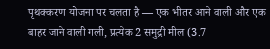पृथक्करण योजना पर चलता है — एक भीतर आने वाली और एक बाहर जाने वाली गली, प्रत्येक 2 समुद्री मील (3.7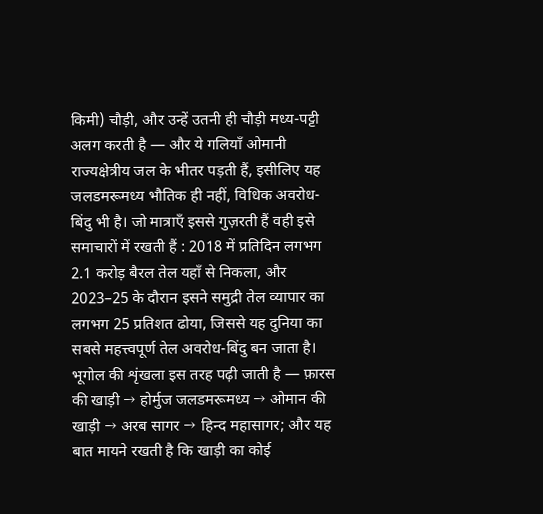किमी) चौड़ी, और उन्हें उतनी ही चौड़ी मध्य-पट्टी अलग करती है — और ये गलियाँ ओमानी राज्यक्षेत्रीय जल के भीतर पड़ती हैं, इसीलिए यह जलडमरूमध्य भौतिक ही नहीं, विधिक अवरोध-बिंदु भी है। जो मात्राएँ इससे गुज़रती हैं वही इसे समाचारों में रखती हैं : 2018 में प्रतिदिन लगभग 2.1 करोड़ बैरल तेल यहाँ से निकला, और 2023–25 के दौरान इसने समुद्री तेल व्यापार का लगभग 25 प्रतिशत ढोया, जिससे यह दुनिया का सबसे महत्त्वपूर्ण तेल अवरोध-बिंदु बन जाता है। भूगोल की शृंखला इस तरह पढ़ी जाती है — फ़ारस की खाड़ी → होर्मुज जलडमरूमध्य → ओमान की खाड़ी → अरब सागर → हिन्द महासागर; और यह बात मायने रखती है कि खाड़ी का कोई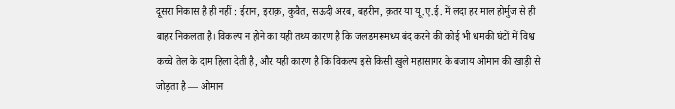दूसरा निकास है ही नहीं : ईरान, इराक़, कुवैत, सऊदी अरब, बहरीन, क़तर या यू.ए.ई. में लदा हर माल होर्मुज से ही बाहर निकलता है। विकल्प न होने का यही तथ्य कारण है कि जलडमरूमध्य बंद करने की कोई भी धमकी घंटों में विश्व कच्चे तेल के दाम हिला देती है, और यही कारण है कि विकल्प इसे किसी खुले महासागर के बजाय ओमान की खाड़ी से जोड़ता है — ओमान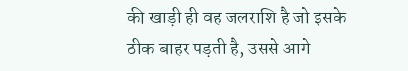की खाड़ी ही वह जलराशि है जो इसके ठीक बाहर पड़ती है, उससे आगे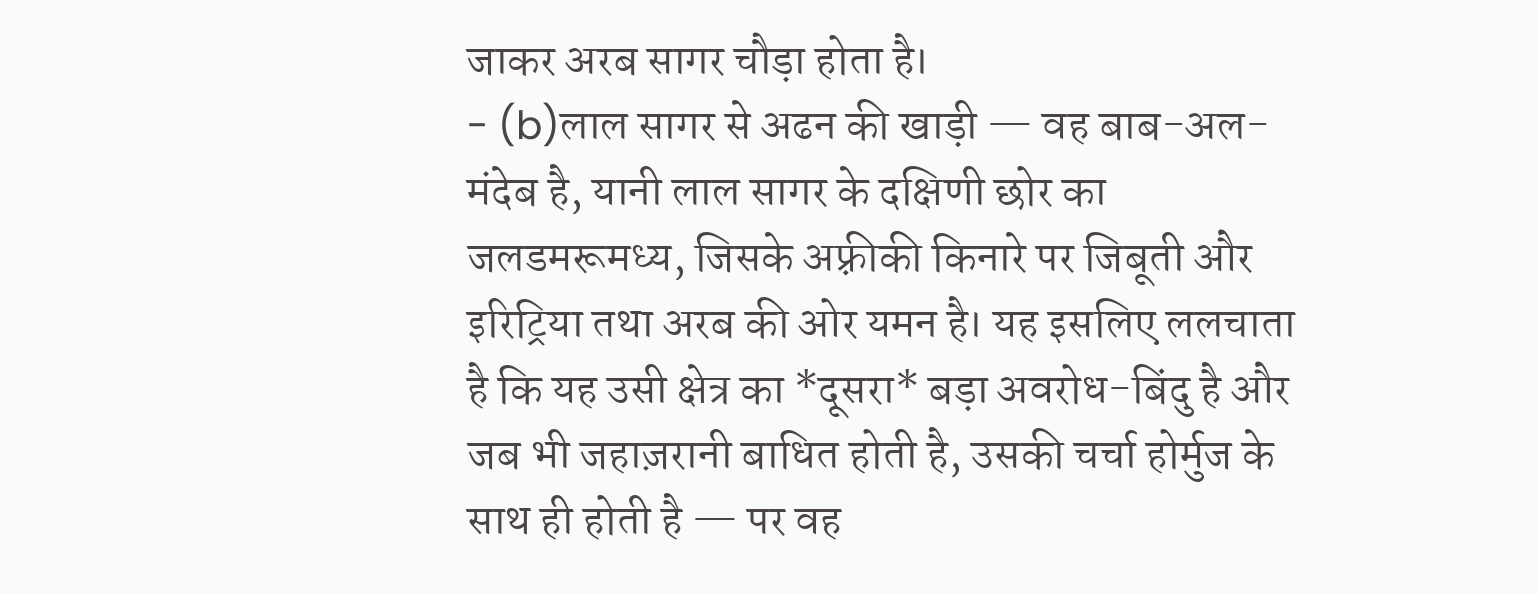जाकर अरब सागर चौड़ा होता है।
- (b)लाल सागर से अढन की खाड़ी — वह बाब-अल-मंदेब है, यानी लाल सागर के दक्षिणी छोर का जलडमरूमध्य, जिसके अफ़्रीकी किनारे पर जिबूती और इरिट्रिया तथा अरब की ओर यमन है। यह इसलिए ललचाता है कि यह उसी क्षेत्र का *दूसरा* बड़ा अवरोध-बिंदु है और जब भी जहाज़रानी बाधित होती है, उसकी चर्चा होर्मुज के साथ ही होती है — पर वह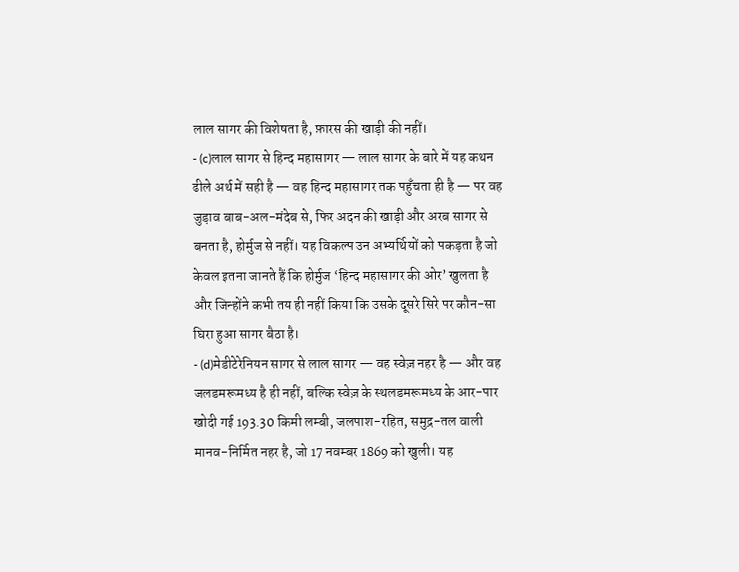लाल सागर की विशेषता है, फ़ारस की खाड़ी की नहीं।
- (c)लाल सागर से हिन्द महासागर — लाल सागर के बारे में यह कथन ढीले अर्थ में सही है — वह हिन्द महासागर तक पहुँचता ही है — पर वह जुड़ाव बाब-अल-मंदेब से, फिर अदन की खाड़ी और अरब सागर से बनता है, होर्मुज से नहीं। यह विकल्प उन अभ्यर्थियों को पकड़ता है जो केवल इतना जानते हैं कि होर्मुज ‘हिन्द महासागर की ओर’ खुलता है और जिन्होंने कभी तय ही नहीं किया कि उसके दूसरे सिरे पर कौन-सा घिरा हुआ सागर बैठा है।
- (d)मेडीटेरेनियन सागर से लाल सागर — वह स्वेज़ नहर है — और वह जलडमरूमध्य है ही नहीं, बल्कि स्वेज़ के स्थलडमरूमध्य के आर-पार खोदी गई 193.30 किमी लम्बी, जलपाश-रहित, समुद्र-तल वाली मानव-निर्मित नहर है, जो 17 नवम्बर 1869 को खुली। यह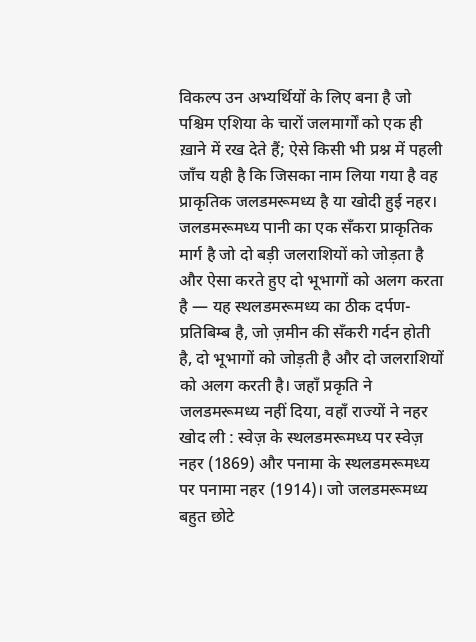विकल्प उन अभ्यर्थियों के लिए बना है जो पश्चिम एशिया के चारों जलमार्गों को एक ही ख़ाने में रख देते हैं; ऐसे किसी भी प्रश्न में पहली जाँच यही है कि जिसका नाम लिया गया है वह प्राकृतिक जलडमरूमध्य है या खोदी हुई नहर।
जलडमरूमध्य पानी का एक सँकरा प्राकृतिक मार्ग है जो दो बड़ी जलराशियों को जोड़ता है और ऐसा करते हुए दो भूभागों को अलग करता है — यह स्थलडमरूमध्य का ठीक दर्पण-प्रतिबिम्ब है, जो ज़मीन की सँकरी गर्दन होती है, दो भूभागों को जोड़ती है और दो जलराशियों को अलग करती है। जहाँ प्रकृति ने जलडमरूमध्य नहीं दिया, वहाँ राज्यों ने नहर खोद ली : स्वेज़ के स्थलडमरूमध्य पर स्वेज़ नहर (1869) और पनामा के स्थलडमरूमध्य पर पनामा नहर (1914)। जो जलडमरूमध्य बहुत छोटे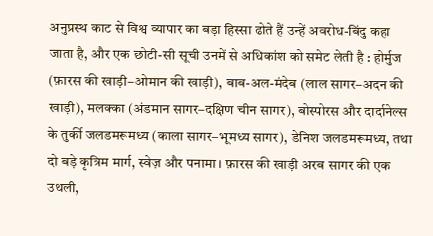अनुप्रस्थ काट से विश्व व्यापार का बड़ा हिस्सा ढोते हैं उन्हें अवरोध-बिंदु कहा जाता है, और एक छोटी-सी सूची उनमें से अधिकांश को समेट लेती है : होर्मुज (फ़ारस की खाड़ी–ओमान की खाड़ी), बाब-अल-मंदेब (लाल सागर–अदन की खाड़ी), मलक्का (अंडमान सागर–दक्षिण चीन सागर), बोस्पोरस और दार्दानेल्स के तुर्की जलडमरूमध्य (काला सागर–भूमध्य सागर), डेनिश जलडमरूमध्य, तथा दो बड़े कृत्रिम मार्ग, स्वेज़ और पनामा। फ़ारस की खाड़ी अरब सागर की एक उथली,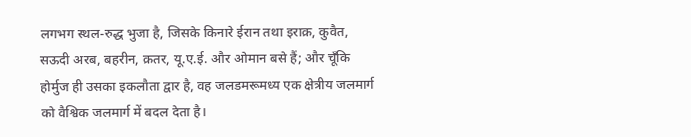लगभग स्थल-रुद्ध भुजा है, जिसके किनारे ईरान तथा इराक़, कुवैत, सऊदी अरब, बहरीन, क़तर, यू.ए.ई. और ओमान बसे हैं; और चूँकि होर्मुज ही उसका इकलौता द्वार है, वह जलडमरूमध्य एक क्षेत्रीय जलमार्ग को वैश्विक जलमार्ग में बदल देता है।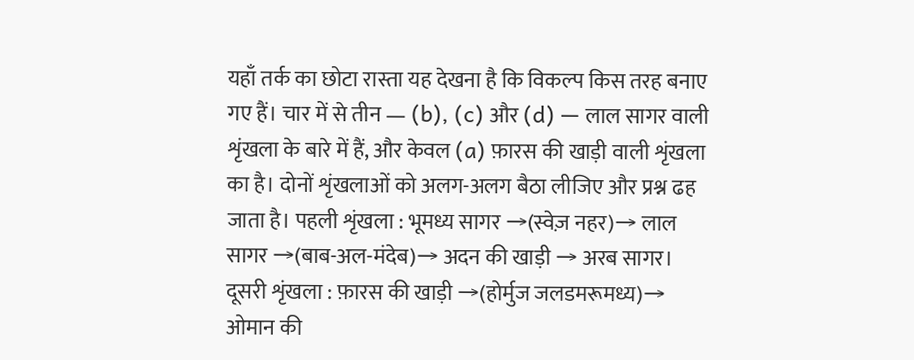यहाँ तर्क का छोटा रास्ता यह देखना है कि विकल्प किस तरह बनाए गए हैं। चार में से तीन — (b), (c) और (d) — लाल सागर वाली शृंखला के बारे में हैं, और केवल (a) फ़ारस की खाड़ी वाली शृंखला का है। दोनों शृंखलाओं को अलग-अलग बैठा लीजिए और प्रश्न ढह जाता है। पहली शृंखला : भूमध्य सागर →(स्वेज़ नहर)→ लाल सागर →(बाब-अल-मंदेब)→ अदन की खाड़ी → अरब सागर। दूसरी शृंखला : फ़ारस की खाड़ी →(होर्मुज जलडमरूमध्य)→ ओमान की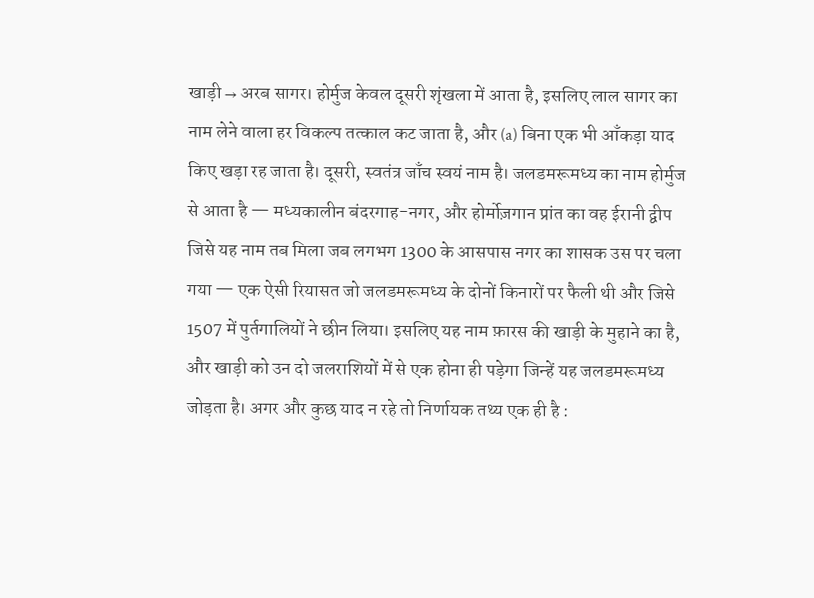खाड़ी → अरब सागर। होर्मुज केवल दूसरी शृंखला में आता है, इसलिए लाल सागर का नाम लेने वाला हर विकल्प तत्काल कट जाता है, और (a) बिना एक भी आँकड़ा याद किए खड़ा रह जाता है। दूसरी, स्वतंत्र जाँच स्वयं नाम है। जलडमरूमध्य का नाम होर्मुज से आता है — मध्यकालीन बंदरगाह-नगर, और होर्मोज़गान प्रांत का वह ईरानी द्वीप जिसे यह नाम तब मिला जब लगभग 1300 के आसपास नगर का शासक उस पर चला गया — एक ऐसी रियासत जो जलडमरूमध्य के दोनों किनारों पर फैली थी और जिसे 1507 में पुर्तगालियों ने छीन लिया। इसलिए यह नाम फ़ारस की खाड़ी के मुहाने का है, और खाड़ी को उन दो जलराशियों में से एक होना ही पड़ेगा जिन्हें यह जलडमरूमध्य जोड़ता है। अगर और कुछ याद न रहे तो निर्णायक तथ्य एक ही है :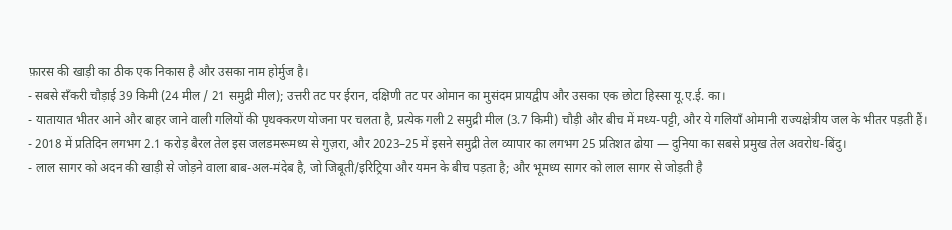फ़ारस की खाड़ी का ठीक एक निकास है और उसका नाम होर्मुज है।
- सबसे सँकरी चौड़ाई 39 किमी (24 मील / 21 समुद्री मील); उत्तरी तट पर ईरान, दक्षिणी तट पर ओमान का मुसंदम प्रायद्वीप और उसका एक छोटा हिस्सा यू.ए.ई. का।
- यातायात भीतर आने और बाहर जाने वाली गलियों की पृथक्करण योजना पर चलता है, प्रत्येक गली 2 समुद्री मील (3.7 किमी) चौड़ी और बीच में मध्य-पट्टी, और ये गलियाँ ओमानी राज्यक्षेत्रीय जल के भीतर पड़ती हैं।
- 2018 में प्रतिदिन लगभग 2.1 करोड़ बैरल तेल इस जलडमरूमध्य से गुज़रा, और 2023–25 में इसने समुद्री तेल व्यापार का लगभग 25 प्रतिशत ढोया — दुनिया का सबसे प्रमुख तेल अवरोध-बिंदु।
- लाल सागर को अदन की खाड़ी से जोड़ने वाला बाब-अल-मंदेब है, जो जिबूती/इरिट्रिया और यमन के बीच पड़ता है; और भूमध्य सागर को लाल सागर से जोड़ती है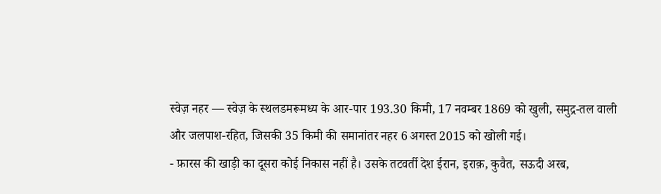स्वेज़ नहर — स्वेज़ के स्थलडमरूमध्य के आर-पार 193.30 किमी, 17 नवम्बर 1869 को खुली, समुद्र-तल वाली और जलपाश-रहित, जिसकी 35 किमी की समानांतर नहर 6 अगस्त 2015 को खोली गई।
- फ़ारस की खाड़ी का दूसरा कोई निकास नहीं है। उसके तटवर्ती देश ईरान, इराक़, कुवैत, सऊदी अरब,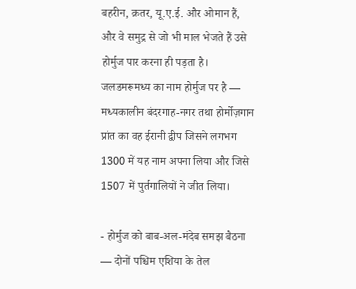बहरीन, क़तर, यू.ए.ई. और ओमान हैं, और वे समुद्र से जो भी माल भेजते हैं उसे होर्मुज पार करना ही पड़ता है। जलडमरूमध्य का नाम होर्मुज पर है — मध्यकालीन बंदरगाह-नगर तथा होर्मोज़गान प्रांत का वह ईरानी द्वीप जिसने लगभग 1300 में यह नाम अपना लिया और जिसे 1507 में पुर्तगालियों ने जीत लिया।

- होर्मुज को बाब-अल-मंदेब समझ बैठना — दोनों पश्चिम एशिया के तेल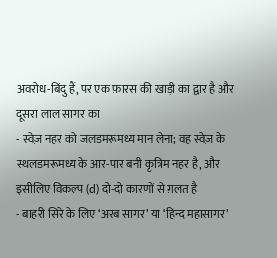अवरोध-बिंदु हैं, पर एक फ़ारस की खाड़ी का द्वार है और दूसरा लाल सागर का
- स्वेज़ नहर को जलडमरूमध्य मान लेना; वह स्वेज़ के स्थलडमरूमध्य के आर-पार बनी कृत्रिम नहर है, और इसीलिए विकल्प (d) दो-दो कारणों से ग़लत है
- बाहरी सिरे के लिए ‘अरब सागर’ या ‘हिन्द महासागर’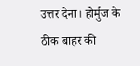उत्तर देना। होर्मुज के ठीक बाहर की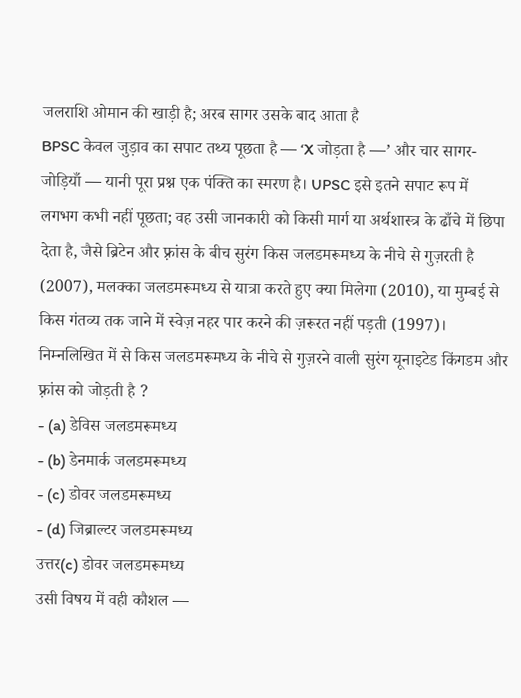जलराशि ओमान की खाड़ी है; अरब सागर उसके बाद आता है
BPSC केवल जुड़ाव का सपाट तथ्य पूछता है — ‘X जोड़ता है —’ और चार सागर-जोड़ियाँ — यानी पूरा प्रश्न एक पंक्ति का स्मरण है। UPSC इसे इतने सपाट रूप में लगभग कभी नहीं पूछता; वह उसी जानकारी को किसी मार्ग या अर्थशास्त्र के ढाँचे में छिपा देता है, जैसे ब्रिटेन और फ़्रांस के बीच सुरंग किस जलडमरूमध्य के नीचे से गुज़रती है (2007), मलक्का जलडमरूमध्य से यात्रा करते हुए क्या मिलेगा (2010), या मुम्बई से किस गंतव्य तक जाने में स्वेज़ नहर पार करने की ज़रूरत नहीं पड़ती (1997)।
निम्नलिखित में से किस जलडमरूमध्य के नीचे से गुज़रने वाली सुरंग यूनाइटेड किंगडम और फ़्रांस को जोड़ती है ?
- (a) डेविस जलडमरूमध्य
- (b) डेनमार्क जलडमरूमध्य
- (c) डोवर जलडमरूमध्य
- (d) जिब्राल्टर जलडमरूमध्य
उत्तर(c) डोवर जलडमरूमध्य
उसी विषय में वही कौशल —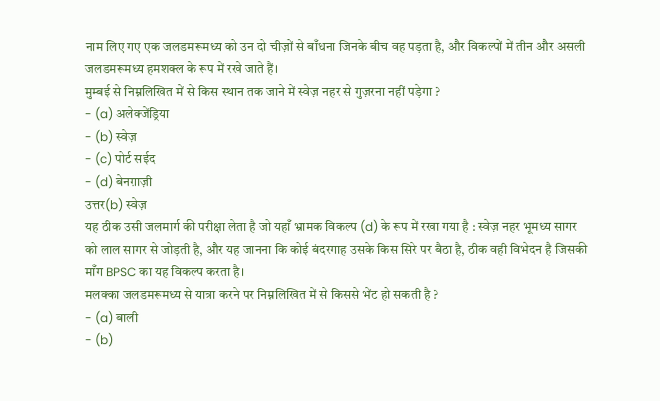नाम लिए गए एक जलडमरूमध्य को उन दो चीज़ों से बाँधना जिनके बीच वह पड़ता है, और विकल्पों में तीन और असली जलडमरूमध्य हमशक्ल के रूप में रखे जाते हैं।
मुम्बई से निम्नलिखित में से किस स्थान तक जाने में स्वेज़ नहर से गुज़रना नहीं पड़ेगा ?
- (a) अलेक्जेंड्रिया
- (b) स्वेज़
- (c) पोर्ट सईद
- (d) बेनग़ाज़ी
उत्तर(b) स्वेज़
यह ठीक उसी जलमार्ग की परीक्षा लेता है जो यहाँ भ्रामक विकल्प (d) के रूप में रखा गया है : स्वेज़ नहर भूमध्य सागर को लाल सागर से जोड़ती है, और यह जानना कि कोई बंदरगाह उसके किस सिरे पर बैठा है, ठीक वही विभेदन है जिसकी माँग BPSC का यह विकल्प करता है।
मलक्का जलडमरूमध्य से यात्रा करने पर निम्नलिखित में से किससे भेंट हो सकती है ?
- (a) बाली
- (b)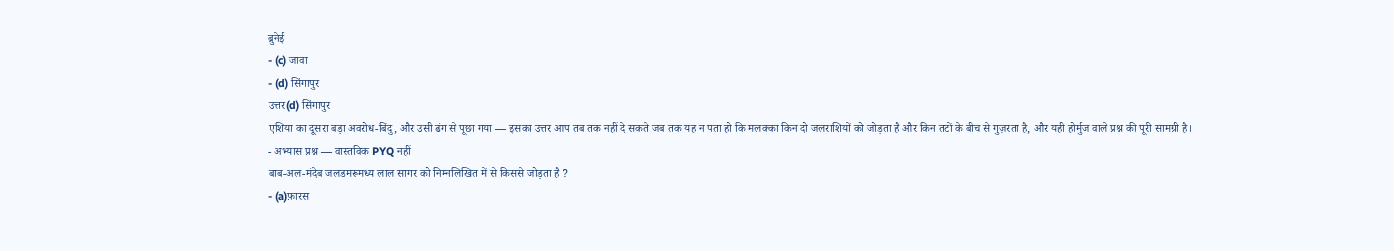ब्रुनेई
- (c) जावा
- (d) सिंगापुर
उत्तर(d) सिंगापुर
एशिया का दूसरा बड़ा अवरोध-बिंदु, और उसी ढंग से पूछा गया — इसका उत्तर आप तब तक नहीं दे सकते जब तक यह न पता हो कि मलक्का किन दो जलराशियों को जोड़ता है और किन तटों के बीच से गुज़रता है, और यही होर्मुज वाले प्रश्न की पूरी सामग्री है।
- अभ्यास प्रश्न — वास्तविक PYQ नहीं
बाब-अल-मंदेब जलडमरूमध्य लाल सागर को निम्नलिखित में से किससे जोड़ता है ?
- (a)फ़ारस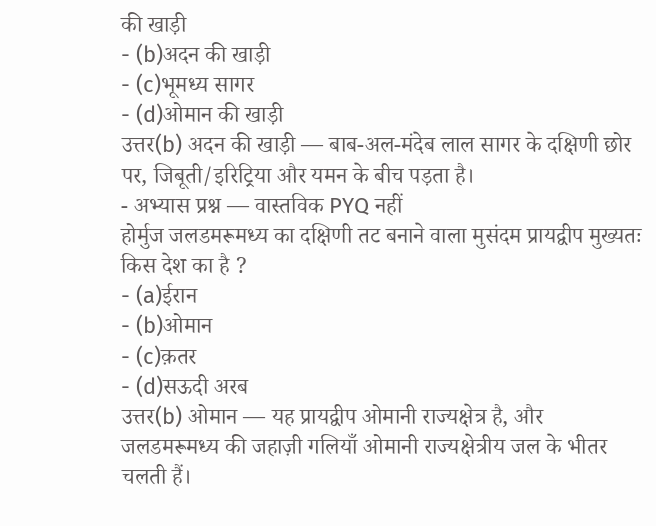की खाड़ी
- (b)अदन की खाड़ी
- (c)भूमध्य सागर
- (d)ओमान की खाड़ी
उत्तर(b) अदन की खाड़ी — बाब-अल-मंदेब लाल सागर के दक्षिणी छोर पर, जिबूती/इरिट्रिया और यमन के बीच पड़ता है।
- अभ्यास प्रश्न — वास्तविक PYQ नहीं
होर्मुज जलडमरूमध्य का दक्षिणी तट बनाने वाला मुसंदम प्रायद्वीप मुख्यतः किस देश का है ?
- (a)ईरान
- (b)ओमान
- (c)क़तर
- (d)सऊदी अरब
उत्तर(b) ओमान — यह प्रायद्वीप ओमानी राज्यक्षेत्र है, और जलडमरूमध्य की जहाज़ी गलियाँ ओमानी राज्यक्षेत्रीय जल के भीतर चलती हैं।